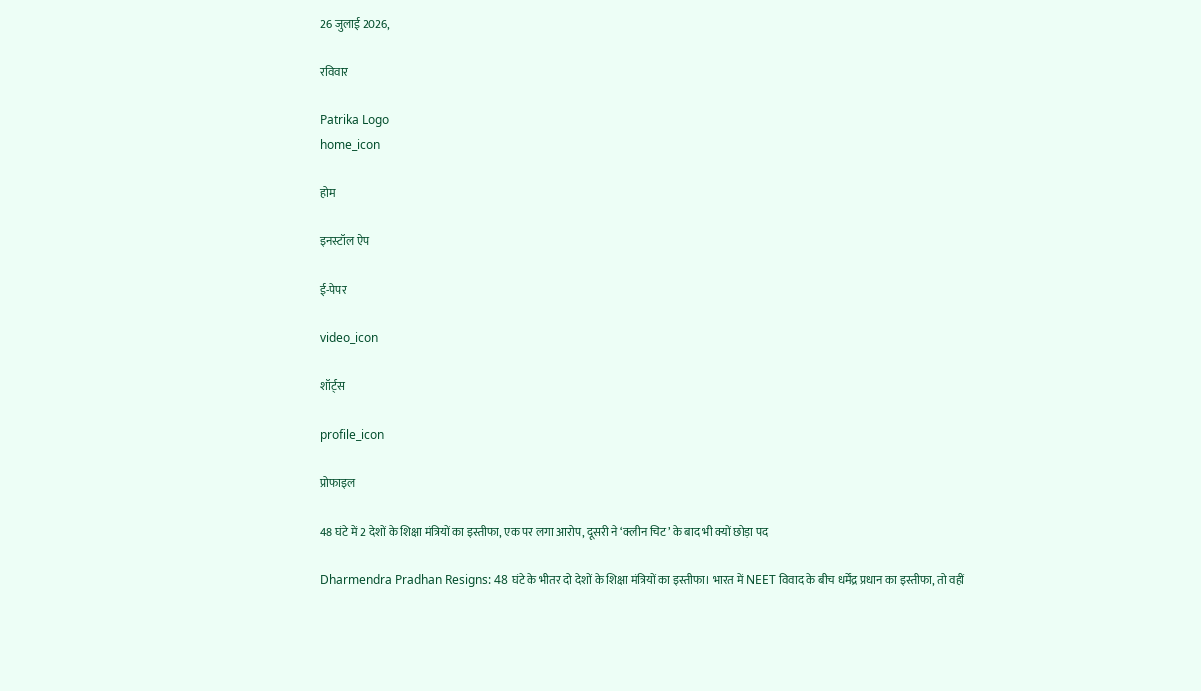26 जुलाई 2026,

रविवार

Patrika Logo
home_icon

होम

इनस्टॉल ऐप

ई-पेपर

video_icon

शॉर्ट्स

profile_icon

प्रोफाइल

48 घंटे में 2 देशों के शिक्षा मंत्रियों का इस्तीफा, एक पर लगा आरोप, दूसरी ने ‘क्लीन चिट’ के बाद भी क्यों छोड़ा पद

Dharmendra Pradhan Resigns: 48 घंटे के भीतर दो देशों के शिक्षा मंत्रियों का इस्तीफा। भारत में NEET विवाद के बीच धर्मेंद्र प्रधान का इस्तीफा, तो वहीं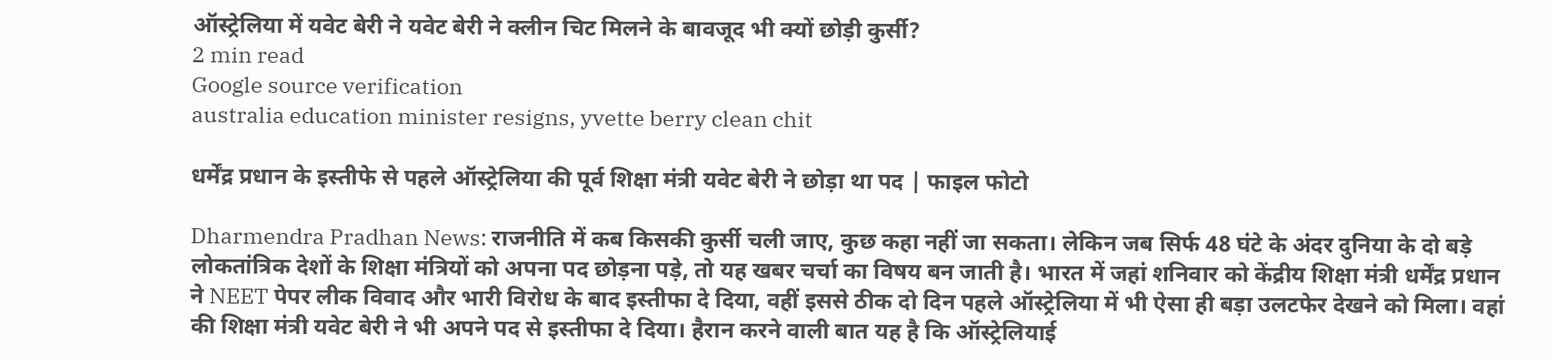ऑस्ट्रेलिया में यवेट बेरी ने यवेट बेरी ने क्लीन चिट मिलने के बावजूद भी क्यों छोड़ी कुर्सी?
2 min read
Google source verification
australia education minister resigns, yvette berry clean chit

धर्मेंद्र प्रधान के इस्तीफे से पहले ऑस्ट्रेलिया की पूर्व शिक्षा मंत्री यवेट बेरी ने छोड़ा था पद | फाइल फोटो

Dharmendra Pradhan News: राजनीति में कब किसकी कुर्सी चली जाए, कुछ कहा नहीं जा सकता। लेकिन जब सिर्फ 48 घंटे के अंदर दुनिया के दो बड़े लोकतांत्रिक देशों के शिक्षा मंत्रियों को अपना पद छोड़ना पड़े, तो यह खबर चर्चा का विषय बन जाती है। भारत में जहां शनिवार को केंद्रीय शिक्षा मंत्री धर्मेंद्र प्रधान ने NEET पेपर लीक विवाद और भारी विरोध के बाद इस्तीफा दे दिया, वहीं इससे ठीक दो दिन पहले ऑस्ट्रेलिया में भी ऐसा ही बड़ा उलटफेर देखने को मिला। वहां की शिक्षा मंत्री यवेट बेरी ने भी अपने पद से इस्तीफा दे दिया। हैरान करने वाली बात यह है कि ऑस्ट्रेलियाई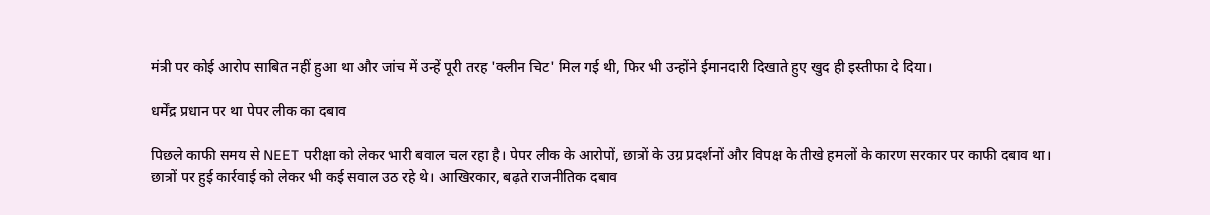मंत्री पर कोई आरोप साबित नहीं हुआ था और जांच में उन्हें पूरी तरह 'क्लीन चिट' मिल गई थी, फिर भी उन्होंने ईमानदारी दिखाते हुए खुद ही इस्तीफा दे दिया।

धर्मेंद्र प्रधान पर था पेपर लीक का दबाव

पिछले काफी समय से NEET परीक्षा को लेकर भारी बवाल चल रहा है। पेपर लीक के आरोपों, छात्रों के उग्र प्रदर्शनों और विपक्ष के तीखे हमलों के कारण सरकार पर काफी दबाव था। छात्रों पर हुई कार्रवाई को लेकर भी कई सवाल उठ रहे थे। आखिरकार, बढ़ते राजनीतिक दबाव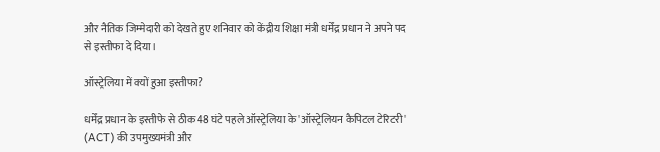और नैतिक जिम्मेदारी को देखते हुए शनिवार को केंद्रीय शिक्षा मंत्री धर्मेंद्र प्रधान ने अपने पद से इस्तीफा दे दिया।

ऑस्ट्रेलिया में क्यों हुआ इस्तीफा?

धर्मेंद्र प्रधान के इस्तीफे से ठीक 48 घंटे पहले ऑस्ट्रेलिया के 'ऑस्ट्रेलियन कैपिटल टेरिटरी' (ACT) की उपमुख्यमंत्री और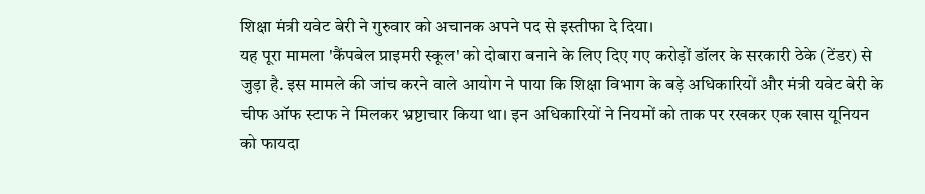शिक्षा मंत्री यवेट बेरी ने गुरुवार को अचानक अपने पद से इस्तीफा दे दिया।
यह पूरा मामला 'कैंपबेल प्राइमरी स्कूल' को दोबारा बनाने के लिए दिए गए करोड़ों डॉलर के सरकारी ठेके (टेंडर) से जुड़ा है. इस मामले की जांच करने वाले आयोग ने पाया कि शिक्षा विभाग के बड़े अधिकारियों और मंत्री यवेट बेरी के चीफ ऑफ स्टाफ ने मिलकर भ्रष्टाचार किया था। इन अधिकारियों ने नियमों को ताक पर रखकर एक खास यूनियन को फायदा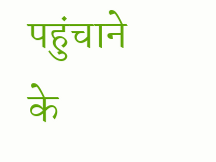पहुंचाने के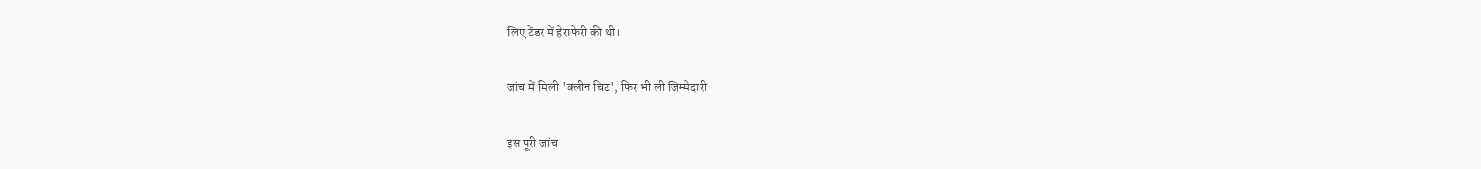लिए टेंडर में हेराफेरी की थी।

जांच में मिली 'क्लीन चिट', फिर भी ली जिम्मेदारी

इस पूरी जांच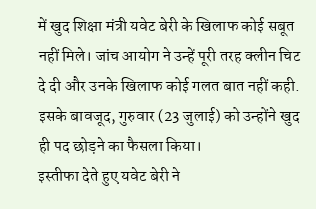में खुद शिक्षा मंत्री यवेट बेरी के खिलाफ कोई सबूत नहीं मिले। जांच आयोग ने उन्हें पूरी तरह क्लीन चिट दे दी और उनके खिलाफ कोई गलत बात नहीं कही. इसके बावजूद, गुरुवार (23 जुलाई) को उन्होंने खुद ही पद छोड़ने का फैसला किया।
इस्तीफा देते हुए यवेट बेरी ने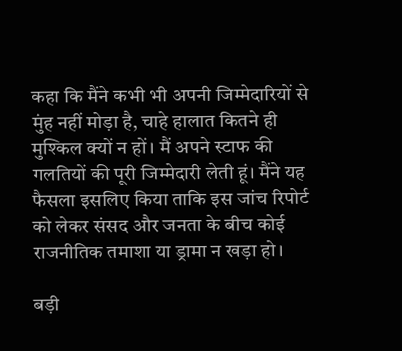कहा कि मैंने कभी भी अपनी जिम्मेदारियों से मुंह नहीं मोड़ा है, चाहे हालात कितने ही मुश्किल क्यों न हों। मैं अपने स्टाफ की गलतियों की पूरी जिम्मेदारी लेती हूं। मैंने यह फैसला इसलिए किया ताकि इस जांच रिपोर्ट को लेकर संसद और जनता के बीच कोई राजनीतिक तमाशा या ड्रामा न खड़ा हो।

बड़ी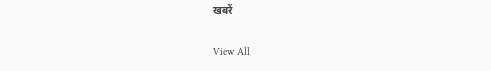खबरें

View All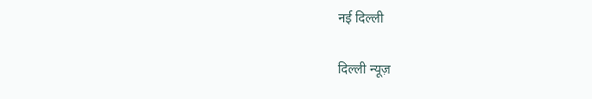नई दिल्ली

दिल्ली न्यूज़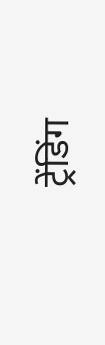ट्रेंडिंग